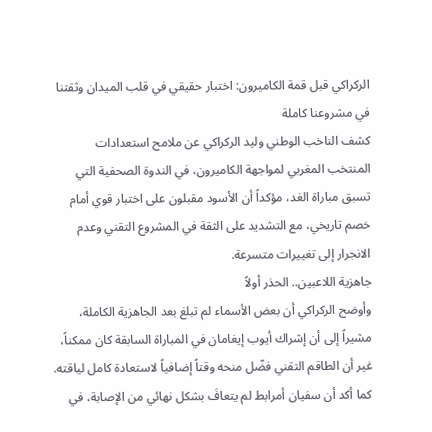الركراكي قبل قمة الكاميرون: اختبار حقيقي في قلب الميدان وثقتنا في مشروعنا كاملة
كشف الناخب الوطني وليد الركراكي عن ملامح استعدادات المنتخب المغربي لمواجهة الكاميرون، في الندوة الصحفية التي تسبق مباراة الغد، مؤكداً أن الأسود مقبلون على اختبار قوي أمام خصم تاريخي، مع التشديد على الثقة في المشروع التقني وعدم الانجرار إلى تغييرات متسرعة.
جاهزية اللاعبين.. الحذر أولاً
وأوضح الركراكي أن بعض الأسماء لم تبلغ بعد الجاهزية الكاملة، مشيراً إلى أن إشراك أيوب إيغامان في المباراة السابقة كان ممكناً، غير أن الطاقم التقني فضّل منحه وقتاً إضافياً لاستعادة كامل لياقته. كما أكد أن سفيان أمرابط لم يتعافَ بشكل نهائي من الإصابة، في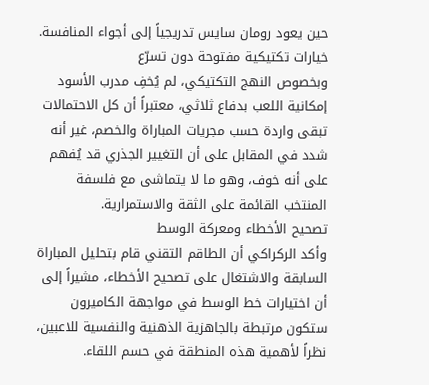حين يعود رومان سايس تدريجياً إلى أجواء المنافسة.
خيارات تكتيكية مفتوحة دون تسرّع
وبخصوص النهج التكتيكي، لم يُخفِ مدرب الأسود إمكانية اللعب بدفاع ثلاثي، معتبراً أن كل الاحتمالات تبقى واردة حسب مجريات المباراة والخصم، غير أنه شدد في المقابل على أن التغيير الجذري قد يُفهم على أنه خوف، وهو ما لا يتماشى مع فلسفة المنتخب القائمة على الثقة والاستمرارية.
تصحيح الأخطاء ومعركة الوسط
وأكد الركراكي أن الطاقم التقني قام بتحليل المباراة السابقة والاشتغال على تصحيح الأخطاء، مشيراً إلى أن اختيارات خط الوسط في مواجهة الكاميرون ستكون مرتبطة بالجاهزية الذهنية والنفسية للاعبين، نظراً لأهمية هذه المنطقة في حسم اللقاء.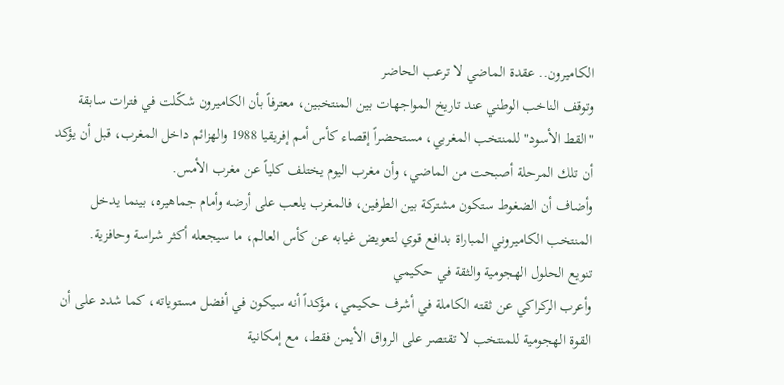الكاميرون.. عقدة الماضي لا ترعب الحاضر
وتوقف الناخب الوطني عند تاريخ المواجهات بين المنتخبين، معترفاً بأن الكاميرون شكّلت في فترات سابقة "القط الأسود" للمنتخب المغربي، مستحضراً إقصاء كأس أمم إفريقيا 1988 والهزائم داخل المغرب، قبل أن يؤكد أن تلك المرحلة أصبحت من الماضي، وأن مغرب اليوم يختلف كلياً عن مغرب الأمس.
وأضاف أن الضغوط ستكون مشتركة بين الطرفين، فالمغرب يلعب على أرضه وأمام جماهيره، بينما يدخل المنتخب الكاميروني المباراة بدافع قوي لتعويض غيابه عن كأس العالم، ما سيجعله أكثر شراسة وحافزية.
تنويع الحلول الهجومية والثقة في حكيمي
وأعرب الركراكي عن ثقته الكاملة في أشرف حكيمي، مؤكداً أنه سيكون في أفضل مستوياته، كما شدد على أن القوة الهجومية للمنتخب لا تقتصر على الرواق الأيمن فقط، مع إمكانية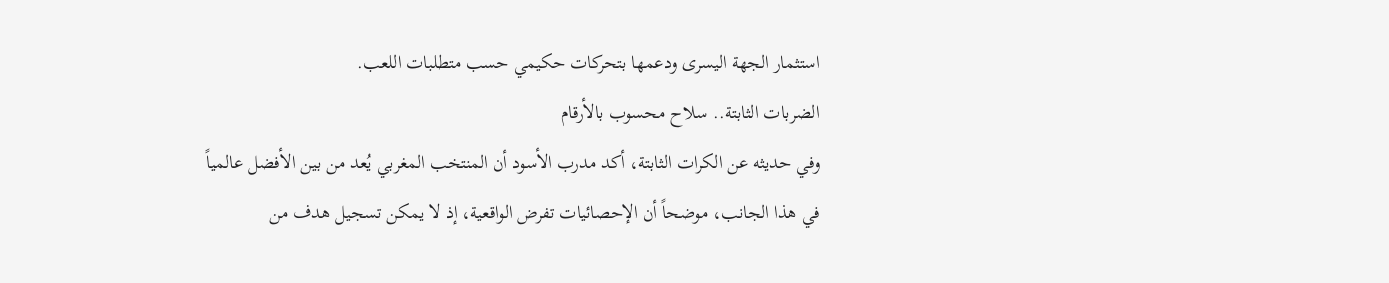استثمار الجهة اليسرى ودعمها بتحركات حكيمي حسب متطلبات اللعب.
الضربات الثابتة.. سلاح محسوب بالأرقام
وفي حديثه عن الكرات الثابتة، أكد مدرب الأسود أن المنتخب المغربي يُعد من بين الأفضل عالمياً في هذا الجانب، موضحاً أن الإحصائيات تفرض الواقعية، إذ لا يمكن تسجيل هدف من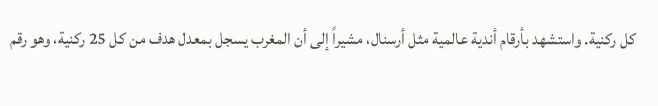كل ركنية. واستشهد بأرقام أندية عالمية مثل أرسنال، مشيراً إلى أن المغرب يسجل بمعدل هدف من كل 25 ركنية، وهو رقم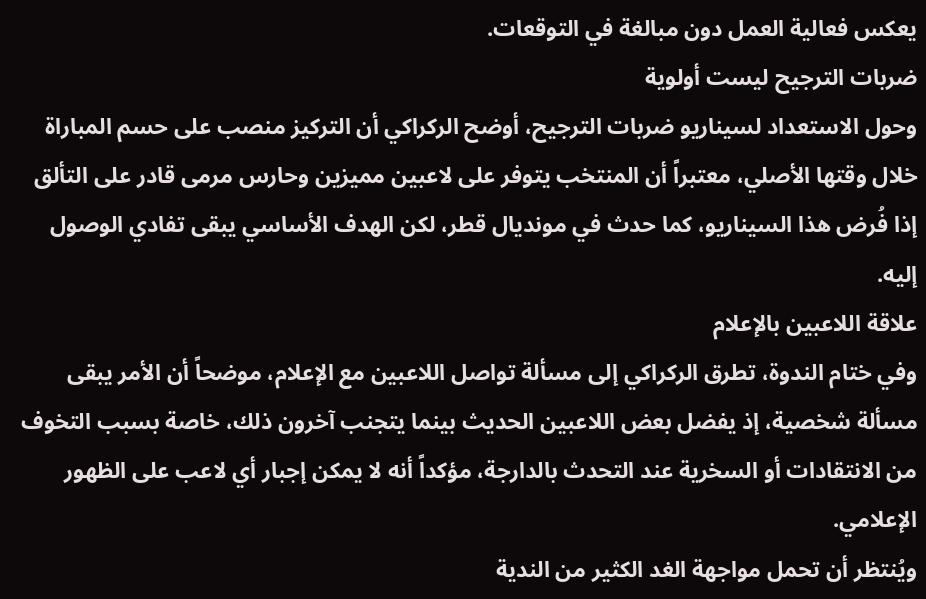يعكس فعالية العمل دون مبالغة في التوقعات.
ضربات الترجيح ليست أولوية
وحول الاستعداد لسيناريو ضربات الترجيح، أوضح الركراكي أن التركيز منصب على حسم المباراة خلال وقتها الأصلي، معتبراً أن المنتخب يتوفر على لاعبين مميزين وحارس مرمى قادر على التألق إذا فُرض هذا السيناريو، كما حدث في مونديال قطر، لكن الهدف الأساسي يبقى تفادي الوصول إليه.
علاقة اللاعبين بالإعلام
وفي ختام الندوة، تطرق الركراكي إلى مسألة تواصل اللاعبين مع الإعلام، موضحاً أن الأمر يبقى مسألة شخصية، إذ يفضل بعض اللاعبين الحديث بينما يتجنب آخرون ذلك، خاصة بسبب التخوف من الانتقادات أو السخرية عند التحدث بالدارجة، مؤكداً أنه لا يمكن إجبار أي لاعب على الظهور الإعلامي.
ويُنتظر أن تحمل مواجهة الغد الكثير من الندية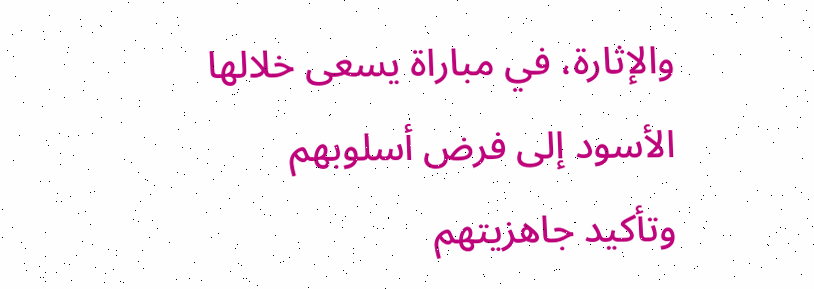والإثارة، في مباراة يسعى خلالها الأسود إلى فرض أسلوبهم وتأكيد جاهزيتهم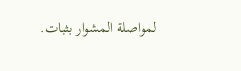لمواصلة المشوار بثبات.